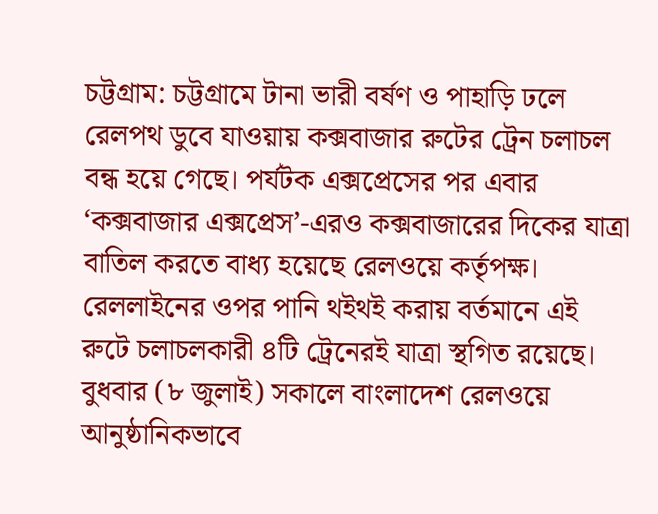চট্টগ্রাম: চট্টগ্রামে টানা ভারী বর্ষণ ও পাহাড়ি ঢলে রেলপথ ডুবে যাওয়ায় কক্সবাজার রুটের ট্রেন চলাচল বন্ধ হয়ে গেছে। পর্যটক এক্সপ্রেসের পর এবার ‘কক্সবাজার এক্সপ্রেস’-এরও কক্সবাজারের দিকের যাত্রা বাতিল করতে বাধ্য হয়েছে রেলওয়ে কর্তৃপক্ষ। রেললাইনের ওপর পানি থইথই করায় বর্তমানে এই রুটে চলাচলকারী ৪টি ট্রেনেরই যাত্রা স্থগিত রয়েছে।
বুধবার (৮ জুলাই) সকালে বাংলাদেশ রেলওয়ে আনুষ্ঠানিকভাবে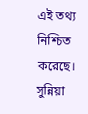এই তথ্য নিশ্চিত করেছে।
সুন্নিয়া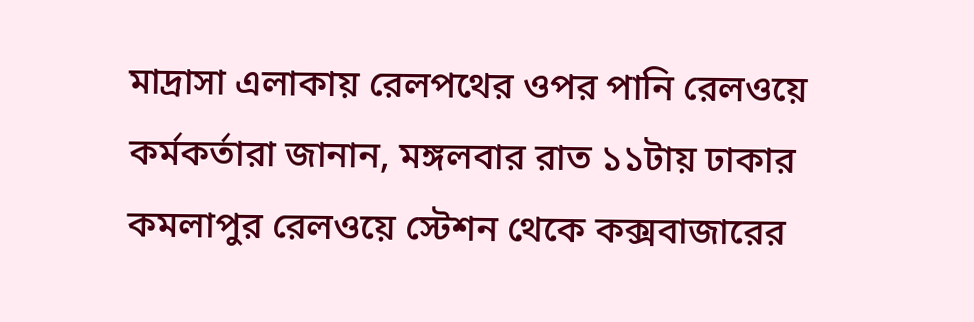মাদ্রাসা এলাকায় রেলপথের ওপর পানি রেলওয়ে কর্মকর্তারা জানান, মঙ্গলবার রাত ১১টায় ঢাকার কমলাপুর রেলওয়ে স্টেশন থেকে কক্সবাজারের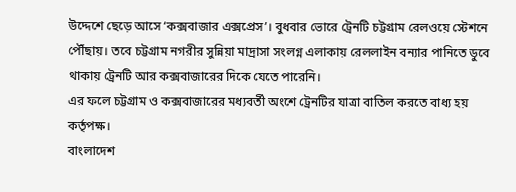উদ্দেশে ছেড়ে আসে ‘কক্সবাজার এক্সপ্রেস’। বুধবার ভোরে ট্রেনটি চট্টগ্রাম রেলওয়ে স্টেশনে পৌঁছায়। তবে চট্টগ্রাম নগরীর সুন্নিয়া মাদ্রাসা সংলগ্ন এলাকায় রেললাইন বন্যার পানিতে ডুবে থাকায় ট্রেনটি আর কক্সবাজারের দিকে যেতে পারেনি।
এর ফলে চট্টগ্রাম ও কক্সবাজারের মধ্যবর্তী অংশে ট্রেনটির যাত্রা বাতিল করতে বাধ্য হয় কর্তৃপক্ষ।
বাংলাদেশ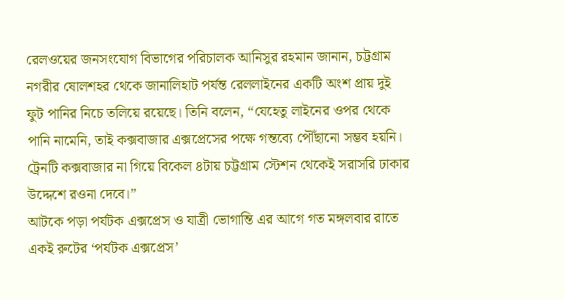রেলওয়ের জনসংযোগ বিভাগের পরিচালক আনিসুর রহমান জানান, চট্টগ্রাম নগরীর ষোলশহর থেকে জানালিহাট পর্যন্ত রেললাইনের একটি অংশ প্রায় দুই ফুট পানির নিচে তলিয়ে রয়েছে। তিনি বলেন, “যেহেতু লাইনের ওপর থেকে পানি নামেনি, তাই কক্সবাজার এক্সপ্রেসের পক্ষে গন্তব্যে পৌঁছানো সম্ভব হয়নি। ট্রেনটি কক্সবাজার না গিয়ে বিকেল ৪টায় চট্টগ্রাম স্টেশন থেকেই সরাসরি ঢাকার উদ্দেশে রওনা দেবে।”
আটকে পড়া পর্যটক এক্সপ্রেস ও যাত্রী ভোগান্তি এর আগে গত মঙ্গলবার রাতে একই রুটের ‘পর্যটক এক্সপ্রেস’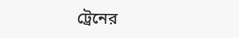ট্রেনের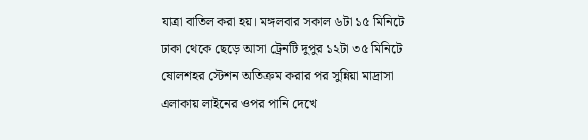যাত্রা বাতিল করা হয়। মঙ্গলবার সকাল ৬টা ১৫ মিনিটে ঢাকা থেকে ছেড়ে আসা ট্রেনটি দুপুর ১২টা ৩৫ মিনিটে ষোলশহর স্টেশন অতিক্রম করার পর সুন্নিয়া মাদ্রাসা এলাকায় লাইনের ওপর পানি দেখে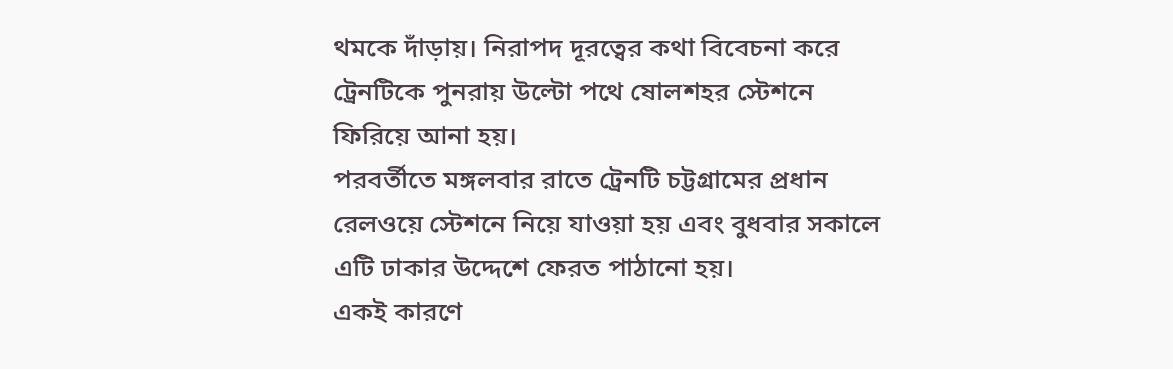থমকে দাঁড়ায়। নিরাপদ দূরত্বের কথা বিবেচনা করে ট্রেনটিকে পুনরায় উল্টো পথে ষোলশহর স্টেশনে ফিরিয়ে আনা হয়।
পরবর্তীতে মঙ্গলবার রাতে ট্রেনটি চট্টগ্রামের প্রধান রেলওয়ে স্টেশনে নিয়ে যাওয়া হয় এবং বুধবার সকালে এটি ঢাকার উদ্দেশে ফেরত পাঠানো হয়।
একই কারণে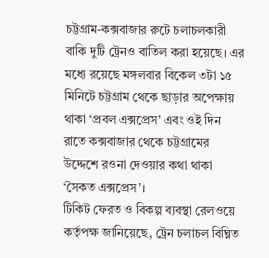চট্টগ্রাম-কক্সবাজার রুটে চলাচলকারী বাকি দুটি ট্রেনও বাতিল করা হয়েছে। এর মধ্যে রয়েছে মঙ্গলবার বিকেল ৩টা ১৫ মিনিটে চট্টগ্রাম থেকে ছাড়ার অপেক্ষায় থাকা ‘প্রবল এক্সপ্রেস’ এবং ওই দিন রাতে কক্সবাজার থেকে চট্টগ্রামের উদ্দেশে রওনা দেওয়ার কথা থাকা ‘সৈকত এক্সপ্রেস’।
টিকিট ফেরত ও বিকল্প ব্যবস্থা রেলওয়ে কর্তৃপক্ষ জানিয়েছে, ট্রেন চলাচল বিঘ্নিত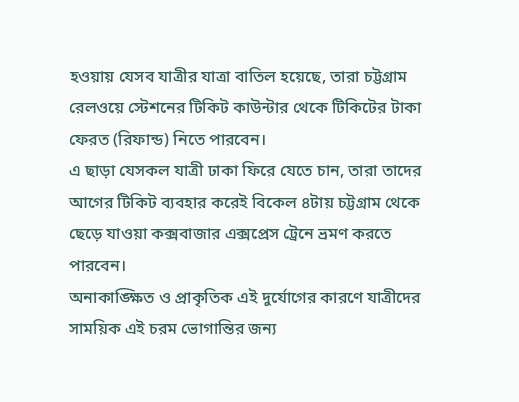হওয়ায় যেসব যাত্রীর যাত্রা বাতিল হয়েছে, তারা চট্টগ্রাম রেলওয়ে স্টেশনের টিকিট কাউন্টার থেকে টিকিটের টাকা ফেরত (রিফান্ড) নিতে পারবেন।
এ ছাড়া যেসকল যাত্রী ঢাকা ফিরে যেতে চান, তারা তাদের আগের টিকিট ব্যবহার করেই বিকেল ৪টায় চট্টগ্রাম থেকে ছেড়ে যাওয়া কক্সবাজার এক্সপ্রেস ট্রেনে ভ্রমণ করতে পারবেন।
অনাকাঙ্ক্ষিত ও প্রাকৃতিক এই দুর্যোগের কারণে যাত্রীদের সাময়িক এই চরম ভোগান্তির জন্য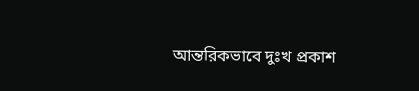আন্তরিকভাবে দুঃখ প্রকাশ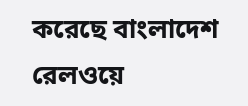করেছে বাংলাদেশ রেলওয়ে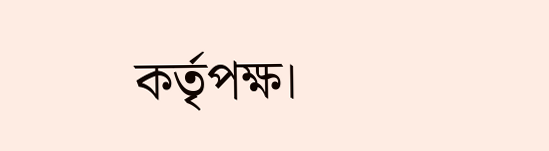কর্তৃপক্ষ।